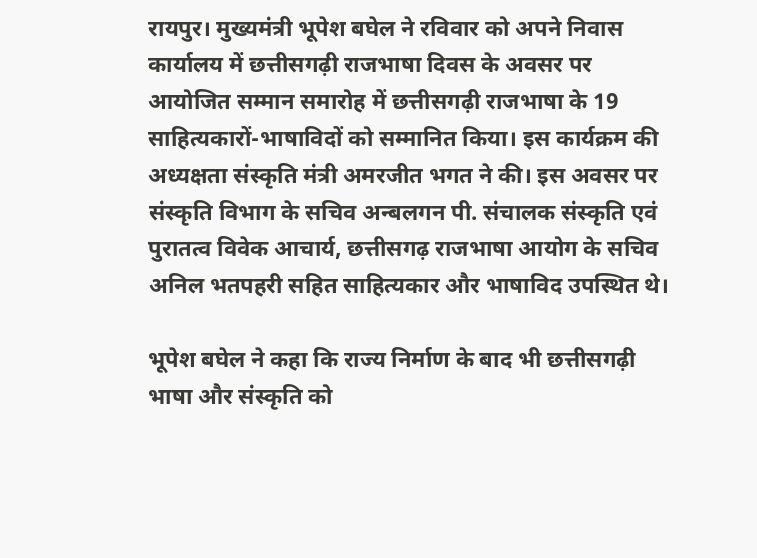रायपुर। मुख्यमंत्री भूपेश बघेल ने रविवार को अपने निवास कार्यालय में छत्तीसगढ़ी राजभाषा दिवस के अवसर पर आयोजित सम्मान समारोह में छत्तीसगढ़ी राजभाषा के 19 साहित्यकारों-भाषाविदों को सम्मानित किया। इस कार्यक्रम की अध्यक्षता संस्कृति मंत्री अमरजीत भगत ने की। इस अवसर पर संस्कृति विभाग के सचिव अन्बलगन पी. संचालक संस्कृति एवं पुरातत्व विवेक आचार्य, छत्तीसगढ़ राजभाषा आयोग के सचिव अनिल भतपहरी सहित साहित्यकार और भाषाविद उपस्थित थे।

भूपेश बघेल ने कहा कि राज्य निर्माण के बाद भी छत्तीसगढ़ी भाषा और संस्कृति को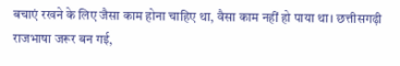बचाएं रखने के लिए जैसा काम होना चाहिए था, वैसा काम नहीं हो पाया था। छत्तीसगढ़ी राजभाषा जरूर बन गई,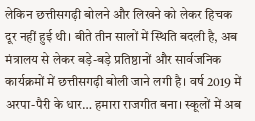लेकिन छत्तीसगढ़ी बोलने और लिखने को लेकर हिचक दूर नहीं हुई थी। बीते तीन सालों में स्थिति बदली है, अब मंत्रालय से लेकर बड़े-बड़े प्रतिष्ठानों और सार्वजनिक कार्यक्रमों में छत्तीसगढ़ी बोली जाने लगी है। वर्ष 2019 में अरपा-पैरी के धार… हमारा राजगीत बना। स्कूलों में अब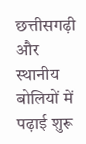छत्तीसगढ़ी और स्थानीय बोलियों में पढ़ाई शुरू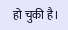हो चुकी है।